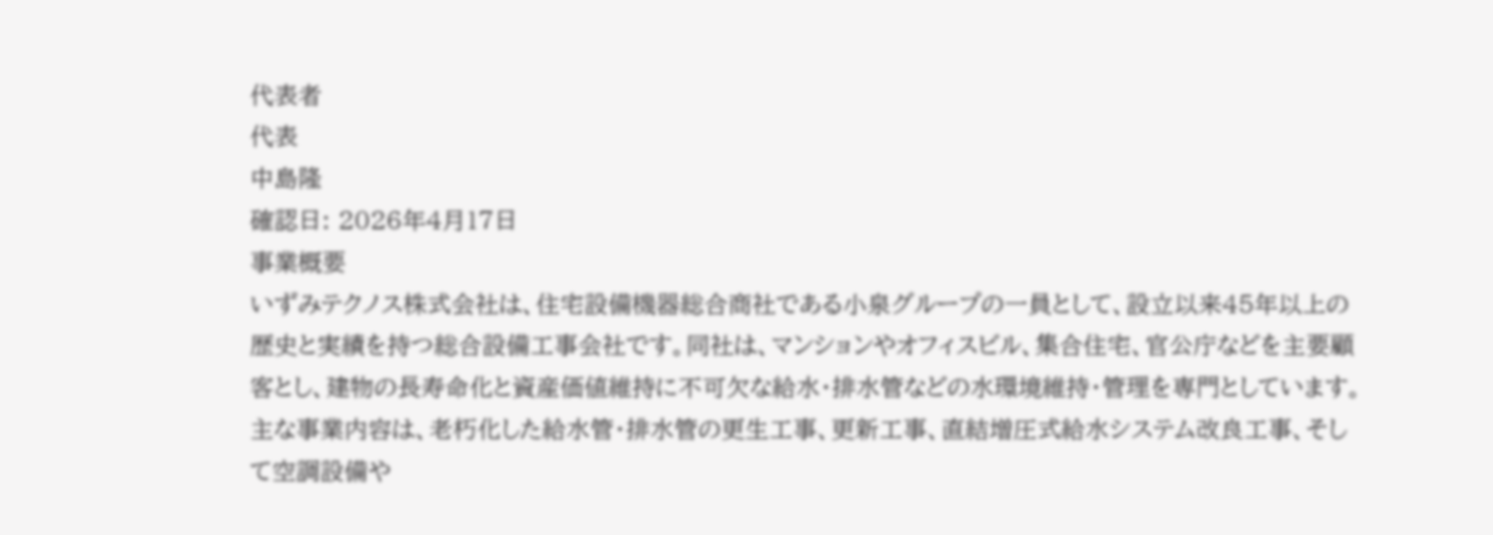代表者
代表
中島隆
確認日: 2026年4月17日
事業概要
いずみテクノス株式会社は、住宅設備機器総合商社である小泉グループの一員として、設立以来45年以上の歴史と実績を持つ総合設備工事会社です。同社は、マンションやオフィスビル、集合住宅、官公庁などを主要顧客とし、建物の長寿命化と資産価値維持に不可欠な給水・排水管などの水環境維持・管理を専門としています。主な事業内容は、老朽化した給水管・排水管の更生工事、更新工事、直結増圧式給水システム改良工事、そして空調設備や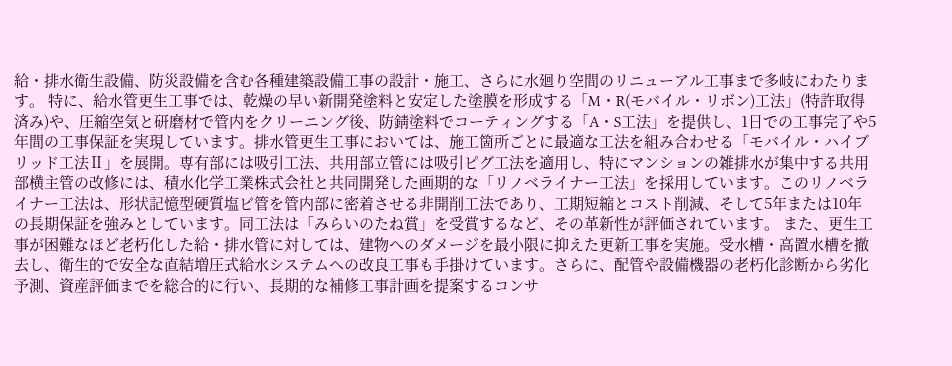給・排水衛生設備、防災設備を含む各種建築設備工事の設計・施工、さらに水廻り空間のリニューアル工事まで多岐にわたります。 特に、給水管更生工事では、乾燥の早い新開発塗料と安定した塗膜を形成する「M・R(モバイル・リボン)工法」(特許取得済み)や、圧縮空気と研磨材で管内をクリーニング後、防錆塗料でコーティングする「A・S工法」を提供し、1日での工事完了や5年間の工事保証を実現しています。排水管更生工事においては、施工箇所ごとに最適な工法を組み合わせる「モバイル・ハイブリッド工法Ⅱ」を展開。専有部には吸引工法、共用部立管には吸引ピグ工法を適用し、特にマンションの雑排水が集中する共用部横主管の改修には、積水化学工業株式会社と共同開発した画期的な「リノベライナー工法」を採用しています。このリノベライナー工法は、形状記憶型硬質塩ビ管を管内部に密着させる非開削工法であり、工期短縮とコスト削減、そして5年または10年の長期保証を強みとしています。同工法は「みらいのたね賞」を受賞するなど、その革新性が評価されています。 また、更生工事が困難なほど老朽化した給・排水管に対しては、建物へのダメージを最小限に抑えた更新工事を実施。受水槽・高置水槽を撤去し、衛生的で安全な直結増圧式給水システムへの改良工事も手掛けています。さらに、配管や設備機器の老朽化診断から劣化予測、資産評価までを総合的に行い、長期的な補修工事計画を提案するコンサ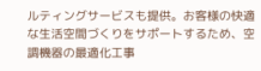ルティングサービスも提供。お客様の快適な生活空間づくりをサポートするため、空調機器の最適化工事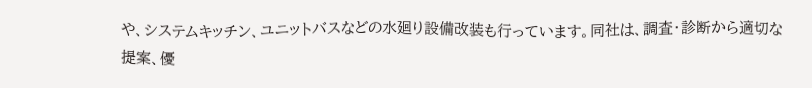や、システムキッチン、ユニットバスなどの水廻り設備改装も行っています。同社は、調査・診断から適切な提案、優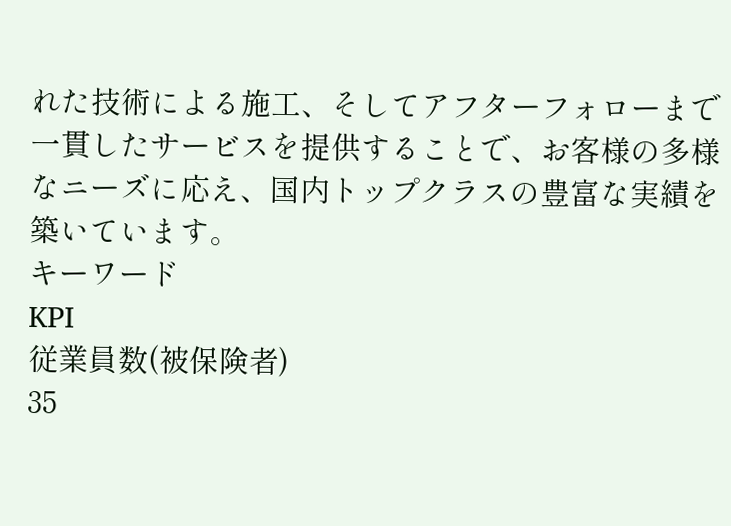れた技術による施工、そしてアフターフォローまで一貫したサービスを提供することで、お客様の多様なニーズに応え、国内トップクラスの豊富な実績を築いています。
キーワード
KPI
従業員数(被保険者)
35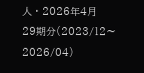人 · 2026年4月
29期分(2023/12〜2026/04)